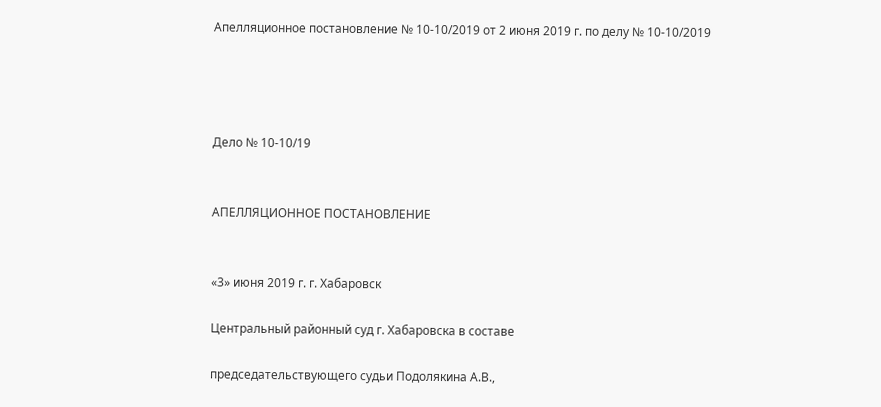Апелляционное постановление № 10-10/2019 от 2 июня 2019 г. по делу № 10-10/2019




Дело № 10-10/19


АПЕЛЛЯЦИОННОЕ ПОСТАНОВЛЕНИЕ


«3» июня 2019 г. г. Хабаровск

Центральный районный суд г. Хабаровска в составе

председательствующего судьи Подолякина А.В.,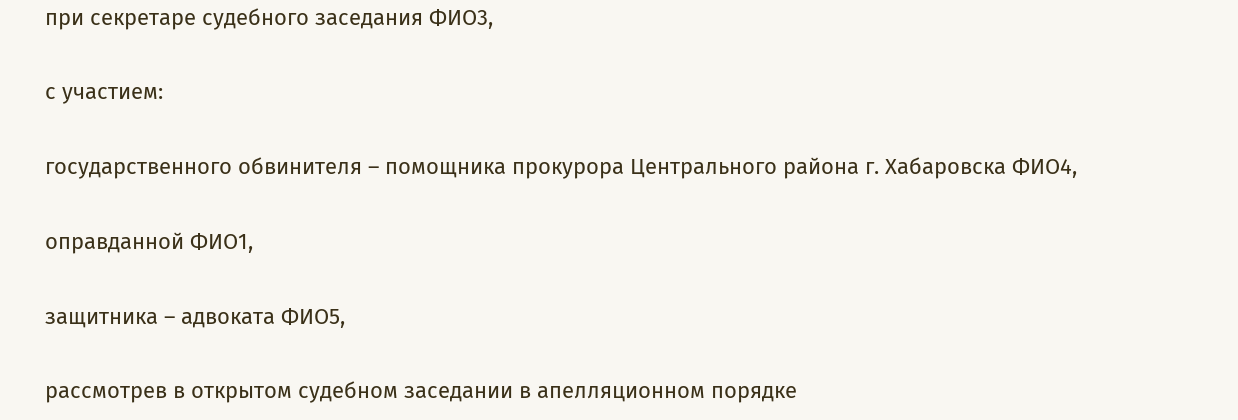при секретаре судебного заседания ФИО3,

с участием:

государственного обвинителя – помощника прокурора Центрального района г. Хабаровска ФИО4,

оправданной ФИО1,

защитника – адвоката ФИО5,

рассмотрев в открытом судебном заседании в апелляционном порядке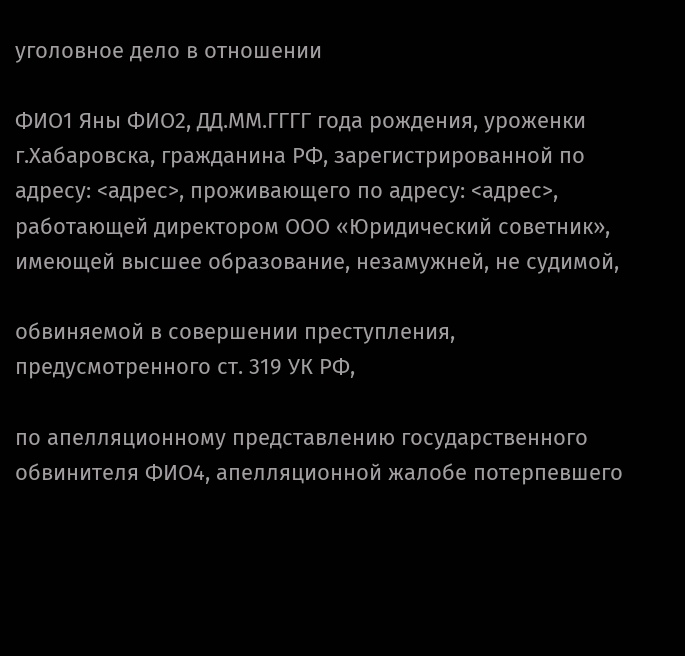уголовное дело в отношении

ФИО1 Яны ФИО2, ДД.ММ.ГГГГ года рождения, уроженки г.Хабаровска, гражданина РФ, зарегистрированной по адресу: <адрес>, проживающего по адресу: <адрес>, работающей директором ООО «Юридический советник», имеющей высшее образование, незамужней, не судимой,

обвиняемой в совершении преступления, предусмотренного ст. 319 УК РФ,

по апелляционному представлению государственного обвинителя ФИО4, апелляционной жалобе потерпевшего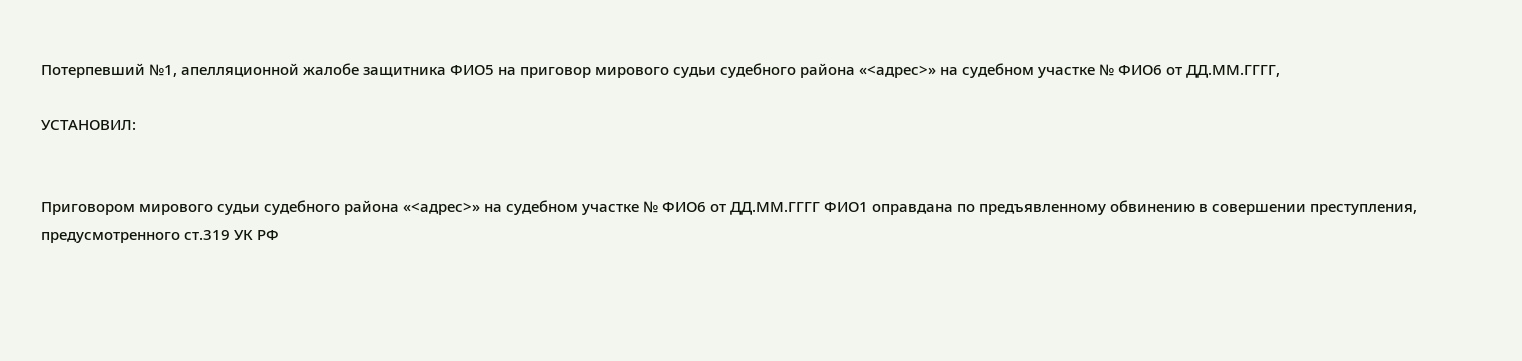Потерпевший №1, апелляционной жалобе защитника ФИО5 на приговор мирового судьи судебного района «<адрес>» на судебном участке № ФИО6 от ДД.ММ.ГГГГ,

УСТАНОВИЛ:


Приговором мирового судьи судебного района «<адрес>» на судебном участке № ФИО6 от ДД.ММ.ГГГГ ФИО1 оправдана по предъявленному обвинению в совершении преступления, предусмотренного ст.319 УК РФ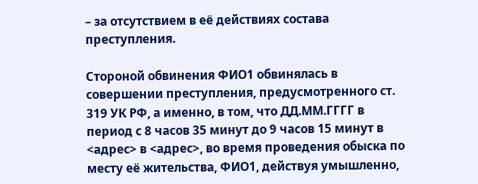– за отсутствием в её действиях состава преступления.

Стороной обвинения ФИО1 обвинялась в совершении преступления, предусмотренного ст. 319 УК РФ, а именно, в том, что ДД.ММ.ГГГГ в период с 8 часов 35 минут до 9 часов 15 минут в <адрес> в <адрес>, во время проведения обыска по месту её жительства, ФИО1, действуя умышленно,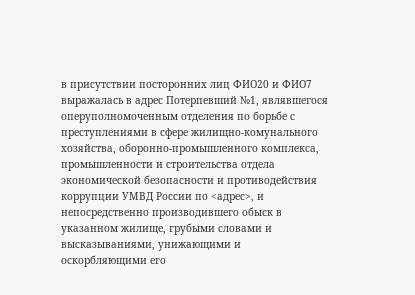в присутствии посторонних лиц ФИО20 и ФИО7 выражалась в адрес Потерпевший №1, являвшегося оперуполномоченным отделения по борьбе с преступлениями в сфере жилищно-комунального хозяйства, оборонно-промышленного комплекса, промышленности и строительства отдела экономической безопасности и противодействия коррупции УМВД России по <адрес>, и непосредственно производившего обыск в указанном жилище, грубыми словами и высказываниями, унижающими и оскорбляющими его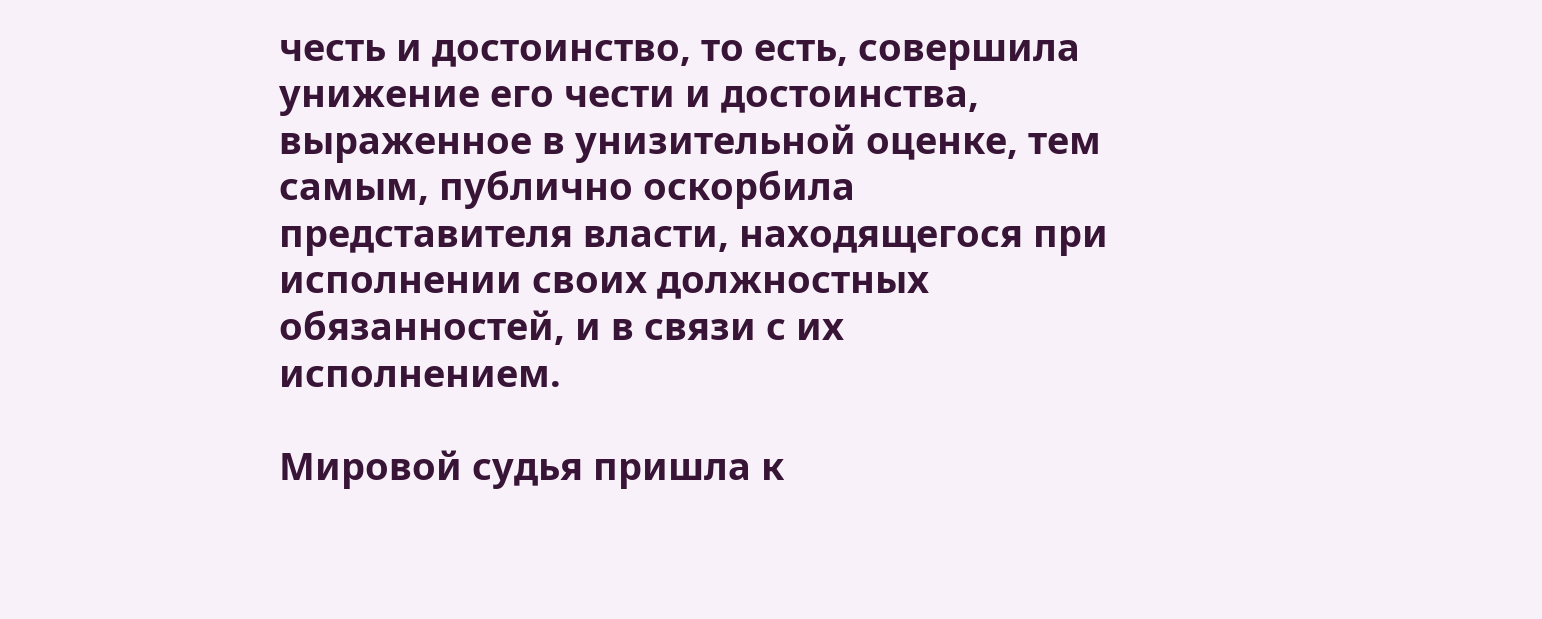честь и достоинство, то есть, совершила унижение его чести и достоинства, выраженное в унизительной оценке, тем самым, публично оскорбила представителя власти, находящегося при исполнении своих должностных обязанностей, и в связи с их исполнением.

Мировой судья пришла к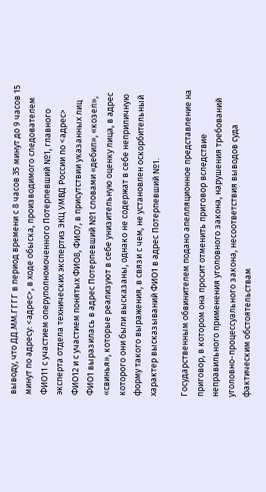выводу, что ДД.ММ.ГГГГ в период времени с 8 часов 35 минут до 9 часов 15 минут по адресу: <адрес>, в ходе обыска, производимого следователем ФИО11 с участием оперуполномоченного Потерпевший №1, главного эксперта отдела технических экспертиз ЭКЦ УМВД России по <адрес> ФИО12 и с участием понятых ФИО8, ФИО7, в присутствии указанных лиц ФИО1 выразилась в адрес Потерпевший №1 словами «дебил», «козел», «свинья», которые реализуют в себе унизительную оценку лица, в адрес которого они были высказаны, однако не содержат в себе неприличную форму такого выражения, в связи с чем, не установлен оскорбительный характер высказываний ФИО1 в адрес Потерпевший №1.

Государственным обвинителем подано апелляционное представление на приговор, в котором она просит отменить приговор вследствие неправильного применения уголовного закона, нарушения требований уголовно-процессуального закона, несоответствия выводов суда фактическим обстоятельствам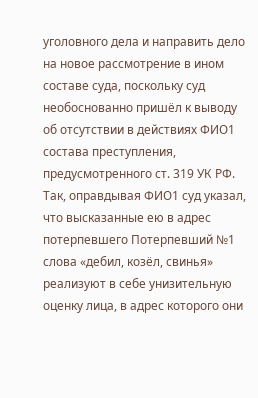уголовного дела и направить дело на новое рассмотрение в ином составе суда, поскольку суд необоснованно пришёл к выводу об отсутствии в действиях ФИО1 состава преступления, предусмотренного ст. 319 УК РФ. Так, оправдывая ФИО1 суд указал, что высказанные ею в адрес потерпевшего Потерпевший №1 слова «дебил, козёл, свинья» реализуют в себе унизительную оценку лица, в адрес которого они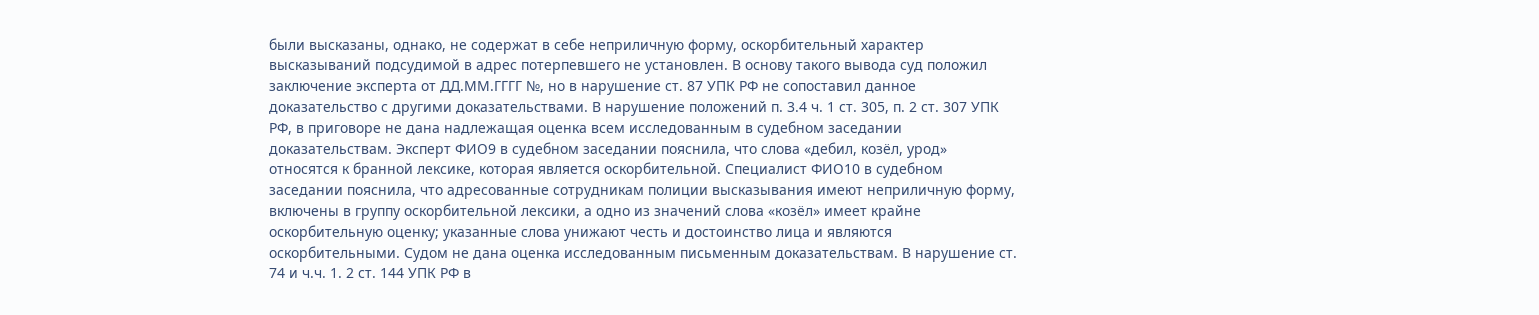были высказаны, однако, не содержат в себе неприличную форму, оскорбительный характер высказываний подсудимой в адрес потерпевшего не установлен. В основу такого вывода суд положил заключение эксперта от ДД.ММ.ГГГГ №, но в нарушение ст. 87 УПК РФ не сопоставил данное доказательство с другими доказательствами. В нарушение положений п. 3.4 ч. 1 ст. 305, п. 2 ст. 307 УПК РФ, в приговоре не дана надлежащая оценка всем исследованным в судебном заседании доказательствам. Эксперт ФИО9 в судебном заседании пояснила, что слова «дебил, козёл, урод» относятся к бранной лексике, которая является оскорбительной. Специалист ФИО10 в судебном заседании пояснила, что адресованные сотрудникам полиции высказывания имеют неприличную форму, включены в группу оскорбительной лексики, а одно из значений слова «козёл» имеет крайне оскорбительную оценку; указанные слова унижают честь и достоинство лица и являются оскорбительными. Судом не дана оценка исследованным письменным доказательствам. В нарушение ст. 74 и ч.ч. 1. 2 ст. 144 УПК РФ в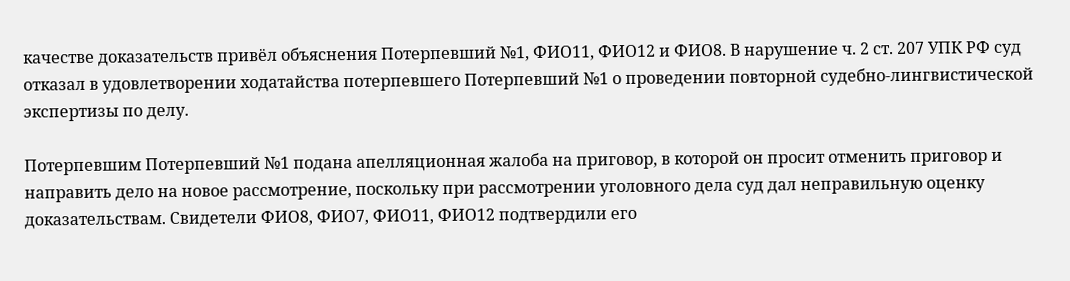качестве доказательств привёл объяснения Потерпевший №1, ФИО11, ФИО12 и ФИО8. В нарушение ч. 2 ст. 207 УПК РФ суд отказал в удовлетворении ходатайства потерпевшего Потерпевший №1 о проведении повторной судебно-лингвистической экспертизы по делу.

Потерпевшим Потерпевший №1 подана апелляционная жалоба на приговор, в которой он просит отменить приговор и направить дело на новое рассмотрение, поскольку при рассмотрении уголовного дела суд дал неправильную оценку доказательствам. Свидетели ФИО8, ФИО7, ФИО11, ФИО12 подтвердили его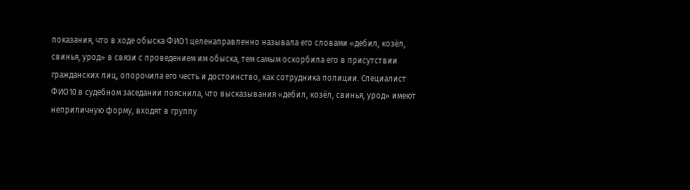показания, что в ходе обыска ФИО1 целенаправленно называла его словами «дебил, козёл, свинья, урод» в связи с проведением им обыска, тем самым оскорбила его в присутствии гражданских лиц, опорочила его честь и достоинство, как сотрудника полиции. Специалист ФИО10 в судебном заседании пояснила, что высказывания «дебил, козёл, свинья, урод» имеют неприличную форму, входят в группу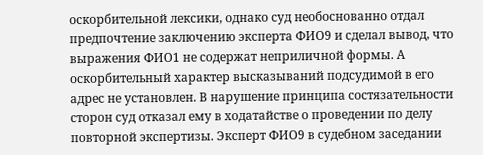оскорбительной лексики, однако суд необоснованно отдал предпочтение заключению эксперта ФИО9 и сделал вывод, что выражения ФИО1 не содержат неприличной формы. А оскорбительный характер высказываний подсудимой в его адрес не установлен. В нарушение принципа состязательности сторон суд отказал ему в ходатайстве о проведении по делу повторной экспертизы. Эксперт ФИО9 в судебном заседании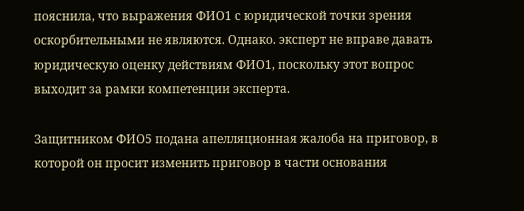пояснила, что выражения ФИО1 с юридической точки зрения оскорбительными не являются. Однако. эксперт не вправе давать юридическую оценку действиям ФИО1, поскольку этот вопрос выходит за рамки компетенции эксперта.

Защитником ФИО5 подана апелляционная жалоба на приговор, в которой он просит изменить приговор в части основания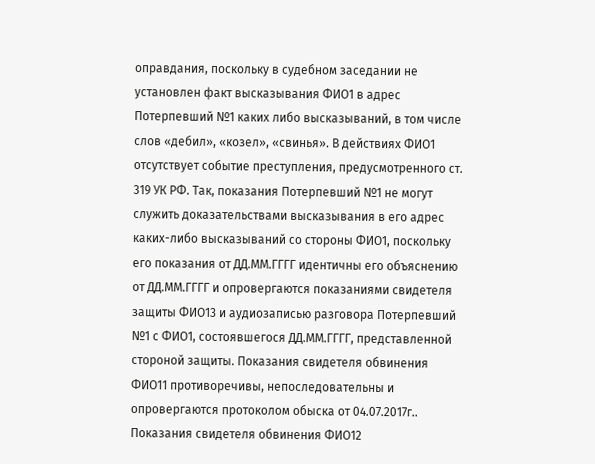оправдания, поскольку в судебном заседании не установлен факт высказывания ФИО1 в адрес Потерпевший №1 каких либо высказываний, в том числе слов «дебил», «козел», «свинья». В действиях ФИО1 отсутствует событие преступления, предусмотренного ст. 319 УК РФ. Так, показания Потерпевший №1 не могут служить доказательствами высказывания в его адрес каких-либо высказываний со стороны ФИО1, поскольку его показания от ДД.ММ.ГГГГ идентичны его объяснению от ДД.ММ.ГГГГ и опровергаются показаниями свидетеля защиты ФИО13 и аудиозаписью разговора Потерпевший №1 с ФИО1, состоявшегося ДД.ММ.ГГГГ, представленной стороной защиты. Показания свидетеля обвинения ФИО11 противоречивы, непоследовательны и опровергаются протоколом обыска от 04.07.2017г.. Показания свидетеля обвинения ФИО12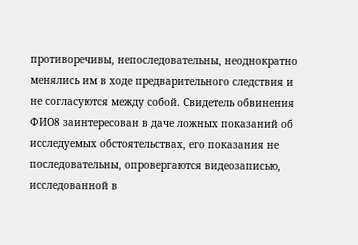противоречивы, непоследовательны, неоднократно менялись им в ходе предварительного следствия и не согласуются между собой. Свидетель обвинения ФИО8 заинтересован в даче ложных показаний об исследуемых обстоятельствах, его показания не последовательны, опровергаются видеозаписью, исследованной в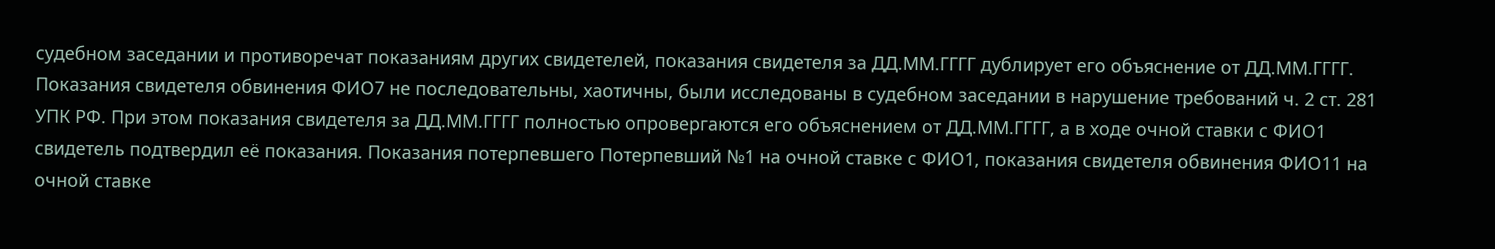судебном заседании и противоречат показаниям других свидетелей, показания свидетеля за ДД.ММ.ГГГГ дублирует его объяснение от ДД.ММ.ГГГГ. Показания свидетеля обвинения ФИО7 не последовательны, хаотичны, были исследованы в судебном заседании в нарушение требований ч. 2 ст. 281 УПК РФ. При этом показания свидетеля за ДД.ММ.ГГГГ полностью опровергаются его объяснением от ДД.ММ.ГГГГ, а в ходе очной ставки с ФИО1 свидетель подтвердил её показания. Показания потерпевшего Потерпевший №1 на очной ставке с ФИО1, показания свидетеля обвинения ФИО11 на очной ставке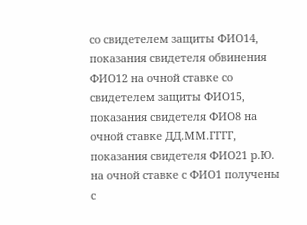со свидетелем защиты ФИО14, показания свидетеля обвинения ФИО12 на очной ставке со свидетелем защиты ФИО15, показания свидетеля ФИО8 на очной ставке ДД.ММ.ГГГГ, показания свидетеля ФИО21 р.Ю. на очной ставке с ФИО1 получены с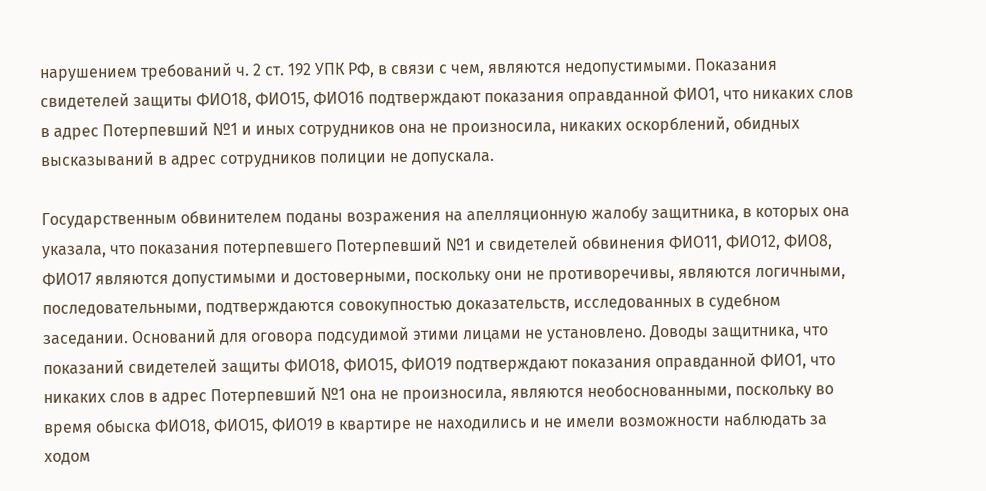нарушением требований ч. 2 ст. 192 УПК РФ, в связи с чем, являются недопустимыми. Показания свидетелей защиты ФИО18, ФИО15, ФИО16 подтверждают показания оправданной ФИО1, что никаких слов в адрес Потерпевший №1 и иных сотрудников она не произносила, никаких оскорблений, обидных высказываний в адрес сотрудников полиции не допускала.

Государственным обвинителем поданы возражения на апелляционную жалобу защитника, в которых она указала, что показания потерпевшего Потерпевший №1 и свидетелей обвинения ФИО11, ФИО12, ФИО8, ФИО17 являются допустимыми и достоверными, поскольку они не противоречивы, являются логичными, последовательными, подтверждаются совокупностью доказательств, исследованных в судебном заседании. Оснований для оговора подсудимой этими лицами не установлено. Доводы защитника, что показаний свидетелей защиты ФИО18, ФИО15, ФИО19 подтверждают показания оправданной ФИО1, что никаких слов в адрес Потерпевший №1 она не произносила, являются необоснованными, поскольку во время обыска ФИО18, ФИО15, ФИО19 в квартире не находились и не имели возможности наблюдать за ходом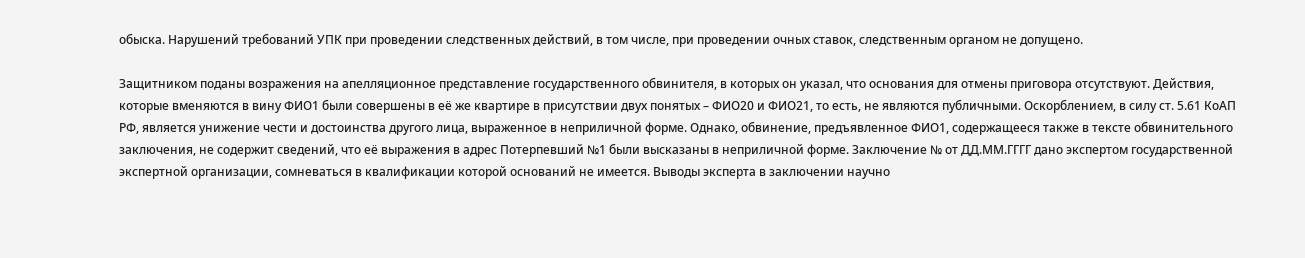обыска. Нарушений требований УПК при проведении следственных действий, в том числе, при проведении очных ставок, следственным органом не допущено.

Защитником поданы возражения на апелляционное представление государственного обвинителя, в которых он указал, что основания для отмены приговора отсутствуют. Действия, которые вменяются в вину ФИО1 были совершены в её же квартире в присутствии двух понятых – ФИО20 и ФИО21, то есть, не являются публичными. Оскорблением, в силу ст. 5.61 КоАП РФ, является унижение чести и достоинства другого лица, выраженное в неприличной форме. Однако, обвинение, предъявленное ФИО1, содержащееся также в тексте обвинительного заключения, не содержит сведений, что её выражения в адрес Потерпевший №1 были высказаны в неприличной форме. Заключение № от ДД.ММ.ГГГГ дано экспертом государственной экспертной организации, сомневаться в квалификации которой оснований не имеется. Выводы эксперта в заключении научно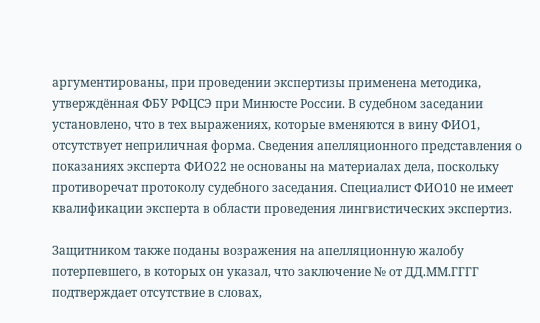аргументированы, при проведении экспертизы применена методика, утверждённая ФБУ РФЦСЭ при Минюсте России. В судебном заседании установлено, что в тех выражениях, которые вменяются в вину ФИО1, отсутствует неприличная форма. Сведения апелляционного представления о показаниях эксперта ФИО22 не основаны на материалах дела, поскольку противоречат протоколу судебного заседания. Специалист ФИО10 не имеет квалификации эксперта в области проведения лингвистических экспертиз.

Защитником также поданы возражения на апелляционную жалобу потерпевшего, в которых он указал, что заключение № от ДД.ММ.ГГГГ подтверждает отсутствие в словах,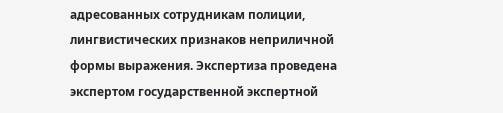адресованных сотрудникам полиции, лингвистических признаков неприличной формы выражения. Экспертиза проведена экспертом государственной экспертной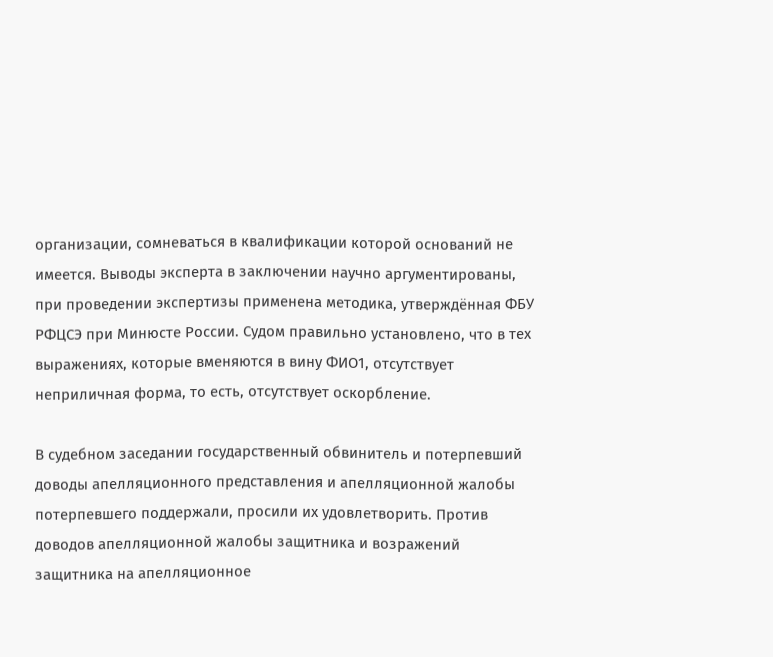организации, сомневаться в квалификации которой оснований не имеется. Выводы эксперта в заключении научно аргументированы, при проведении экспертизы применена методика, утверждённая ФБУ РФЦСЭ при Минюсте России. Судом правильно установлено, что в тех выражениях, которые вменяются в вину ФИО1, отсутствует неприличная форма, то есть, отсутствует оскорбление.

В судебном заседании государственный обвинитель и потерпевший доводы апелляционного представления и апелляционной жалобы потерпевшего поддержали, просили их удовлетворить. Против доводов апелляционной жалобы защитника и возражений защитника на апелляционное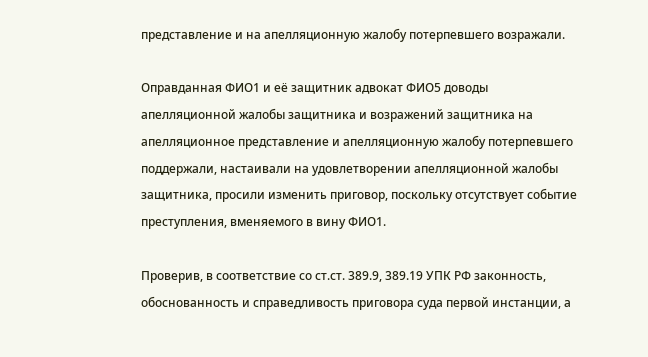представление и на апелляционную жалобу потерпевшего возражали.

Оправданная ФИО1 и её защитник адвокат ФИО5 доводы апелляционной жалобы защитника и возражений защитника на апелляционное представление и апелляционную жалобу потерпевшего поддержали, настаивали на удовлетворении апелляционной жалобы защитника, просили изменить приговор, поскольку отсутствует событие преступления, вменяемого в вину ФИО1.

Проверив, в соответствие со ст.ст. 389.9, 389.19 УПК РФ законность, обоснованность и справедливость приговора суда первой инстанции, а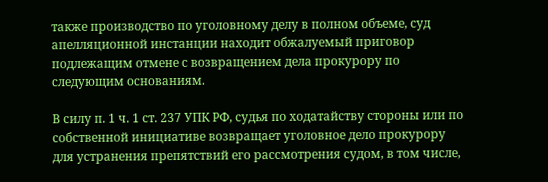также производство по уголовному делу в полном объеме, суд апелляционной инстанции находит обжалуемый приговор подлежащим отмене с возвращением дела прокурору по следующим основаниям.

В силу п. 1 ч. 1 ст. 237 УПК РФ, судья по ходатайству стороны или по собственной инициативе возвращает уголовное дело прокурору для устранения препятствий его рассмотрения судом, в том числе,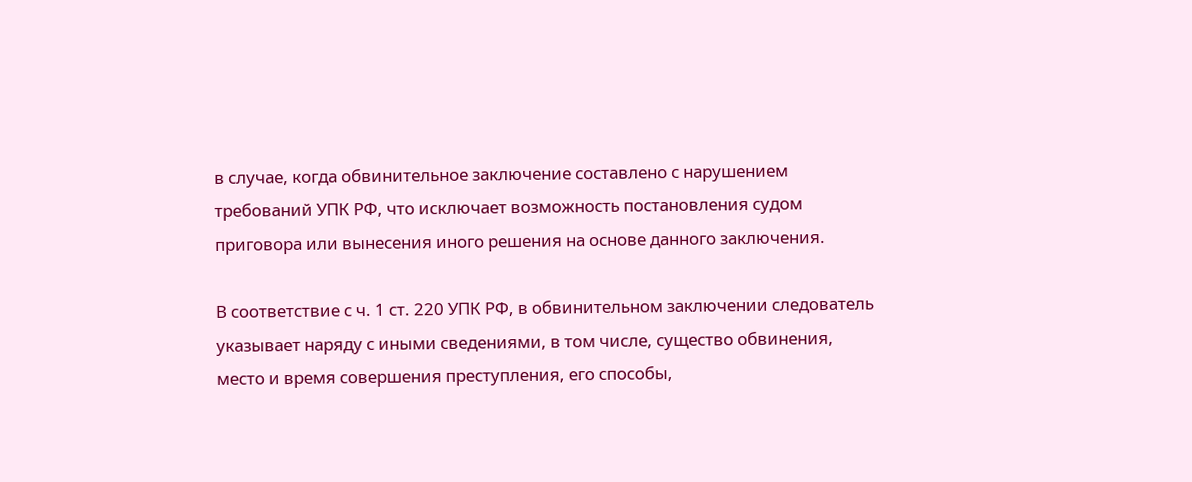в случае, когда обвинительное заключение составлено с нарушением требований УПК РФ, что исключает возможность постановления судом приговора или вынесения иного решения на основе данного заключения.

В соответствие с ч. 1 ст. 220 УПК РФ, в обвинительном заключении следователь указывает наряду с иными сведениями, в том числе, существо обвинения, место и время совершения преступления, его способы,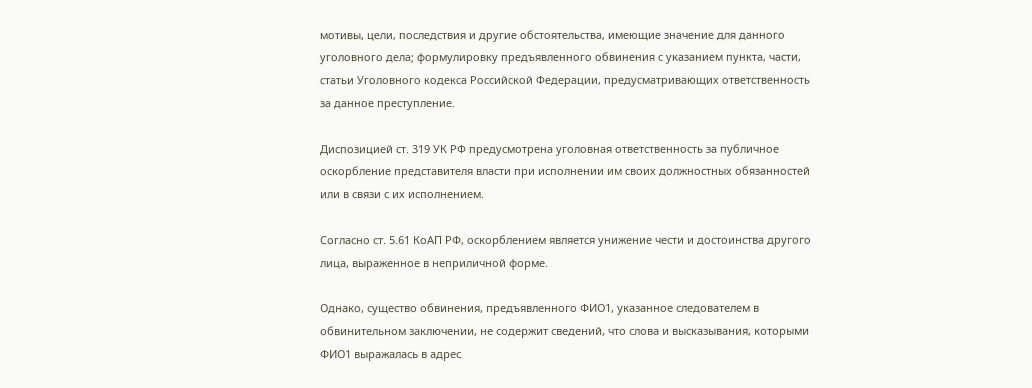мотивы, цели, последствия и другие обстоятельства, имеющие значение для данного уголовного дела; формулировку предъявленного обвинения с указанием пункта, части, статьи Уголовного кодекса Российской Федерации, предусматривающих ответственность за данное преступление.

Диспозицией ст. 319 УК РФ предусмотрена уголовная ответственность за публичное оскорбление представителя власти при исполнении им своих должностных обязанностей или в связи с их исполнением.

Согласно ст. 5.61 КоАП РФ, оскорблением является унижение чести и достоинства другого лица, выраженное в неприличной форме.

Однако, существо обвинения, предъявленного ФИО1, указанное следователем в обвинительном заключении, не содержит сведений, что слова и высказывания, которыми ФИО1 выражалась в адрес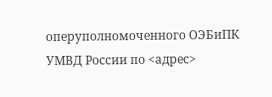оперуполномоченного ОЭБиПК УМВД России по <адрес>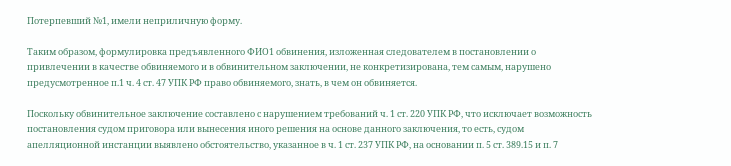Потерпевший №1, имели неприличную форму.

Таким образом, формулировка предъявленного ФИО1 обвинения, изложенная следователем в постановлении о привлечении в качестве обвиняемого и в обвинительном заключении, не конкретизирована, тем самым, нарушено предусмотренное п.1 ч. 4 ст. 47 УПК РФ право обвиняемого, знать, в чем он обвиняется.

Поскольку обвинительное заключение составлено с нарушением требований ч. 1 ст. 220 УПК РФ, что исключает возможность постановления судом приговора или вынесения иного решения на основе данного заключения, то есть, судом апелляционной инстанции выявлено обстоятельство, указанное в ч. 1 ст. 237 УПК РФ, на основании п. 5 ст. 389.15 и п. 7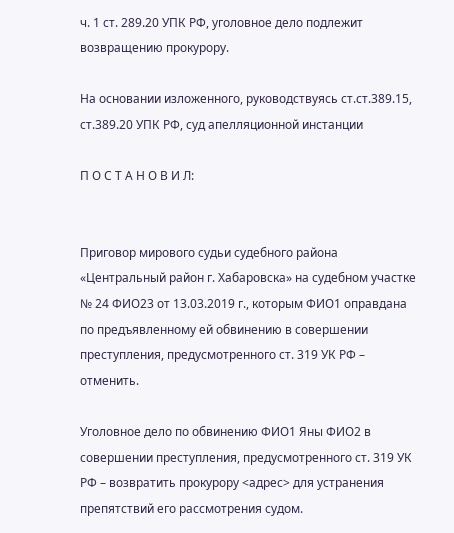ч. 1 ст. 289.20 УПК РФ, уголовное дело подлежит возвращению прокурору.

На основании изложенного, руководствуясь ст.ст.389.15, ст.389.20 УПК РФ, суд апелляционной инстанции

П О С Т А Н О В И Л:


Приговор мирового судьи судебного района «Центральный район г. Хабаровска» на судебном участке № 24 ФИО23 от 13.03.2019 г., которым ФИО1 оправдана по предъявленному ей обвинению в совершении преступления, предусмотренного ст. 319 УК РФ – отменить.

Уголовное дело по обвинению ФИО1 Яны ФИО2 в совершении преступления, предусмотренного ст. 319 УК РФ – возвратить прокурору <адрес> для устранения препятствий его рассмотрения судом.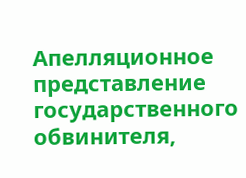Апелляционное представление государственного обвинителя,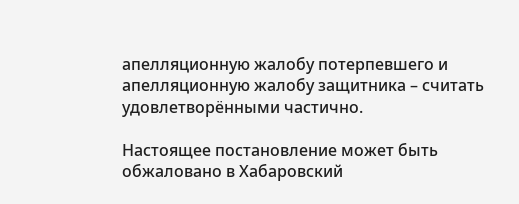апелляционную жалобу потерпевшего и апелляционную жалобу защитника – считать удовлетворёнными частично.

Настоящее постановление может быть обжаловано в Хабаровский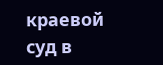краевой суд в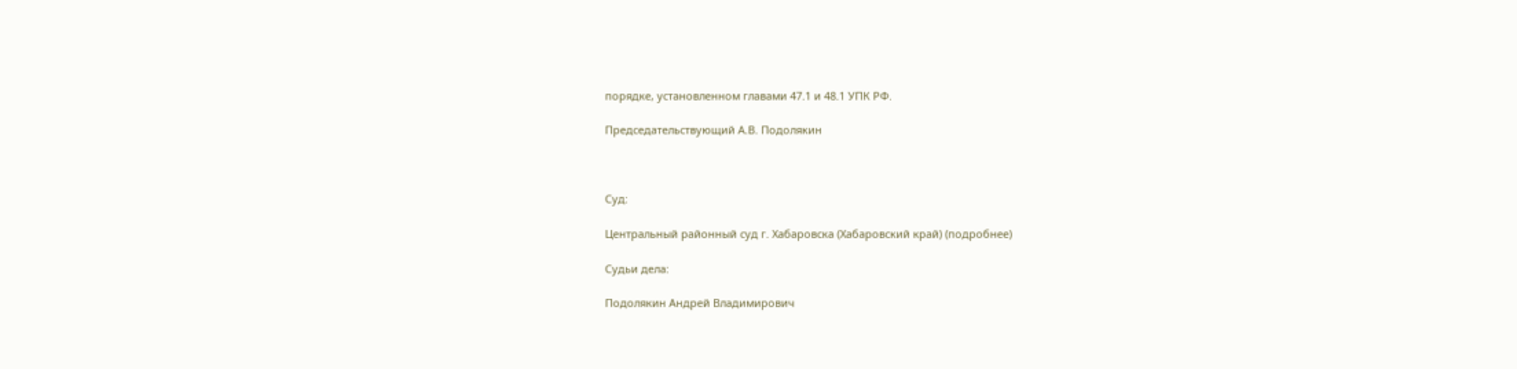порядке, установленном главами 47.1 и 48.1 УПК РФ.

Председательствующий А.В. Подолякин



Суд:

Центральный районный суд г. Хабаровска (Хабаровский край) (подробнее)

Судьи дела:

Подолякин Андрей Владимирович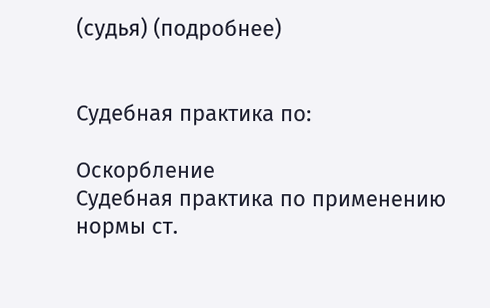(судья) (подробнее)


Судебная практика по:

Оскорбление
Судебная практика по применению нормы ст.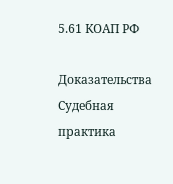5.61 КОАП РФ

Доказательства
Судебная практика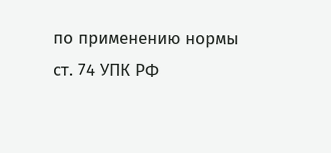по применению нормы ст. 74 УПК РФ